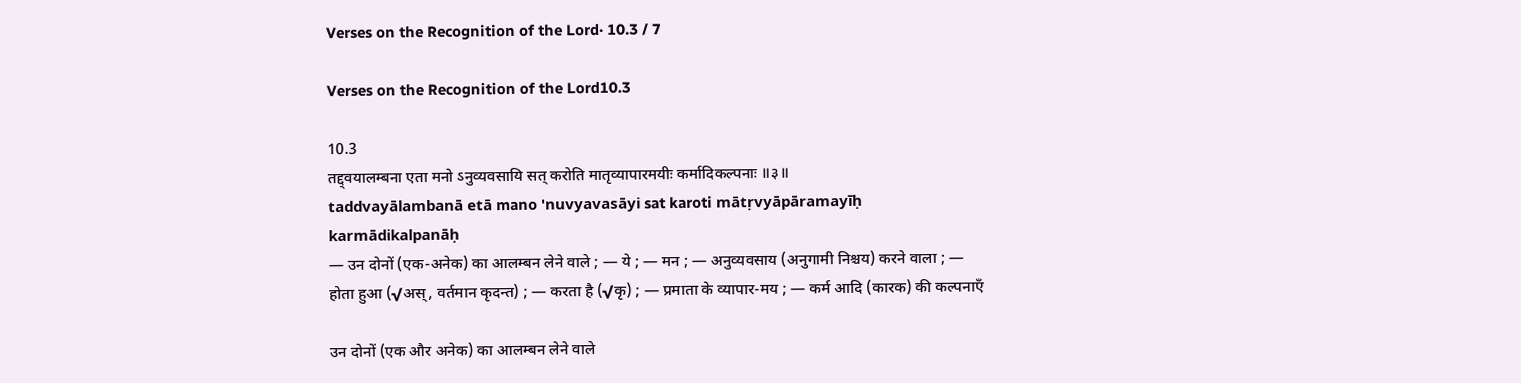Verses on the Recognition of the Lord· 10.3 / 7

Verses on the Recognition of the Lord10.3

10.3
तद्द्वयालम्बना एता मनो ऽनुव्यवसायि सत् करोति मातृव्यापारमयीः कर्मादिकल्पनाः ॥३॥
taddvayālambanā etā mano 'nuvyavasāyi sat karoti mātṛvyāpāramayīḥ karmādikalpanāḥ
— उन दोनों (एक-अनेक) का आलम्बन लेने वाले ; — ये ; — मन ; — अनुव्यवसाय (अनुगामी निश्चय) करने वाला ; — होता हुआ (√अस्, वर्तमान कृदन्त) ; — करता है (√कृ) ; — प्रमाता के व्यापार-मय ; — कर्म आदि (कारक) की कल्पनाएँ

उन दोनों (एक और अनेक) का आलम्बन लेने वाले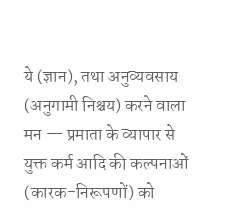ये (ज्ञान), तथा अनुव्यवसाय (अनुगामी निश्चय) करने वाला मन — प्रमाता के व्यापार से युक्त कर्म आदि की कल्पनाओं (कारक-निरूपणों) को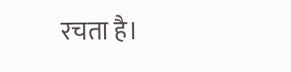रचता है।